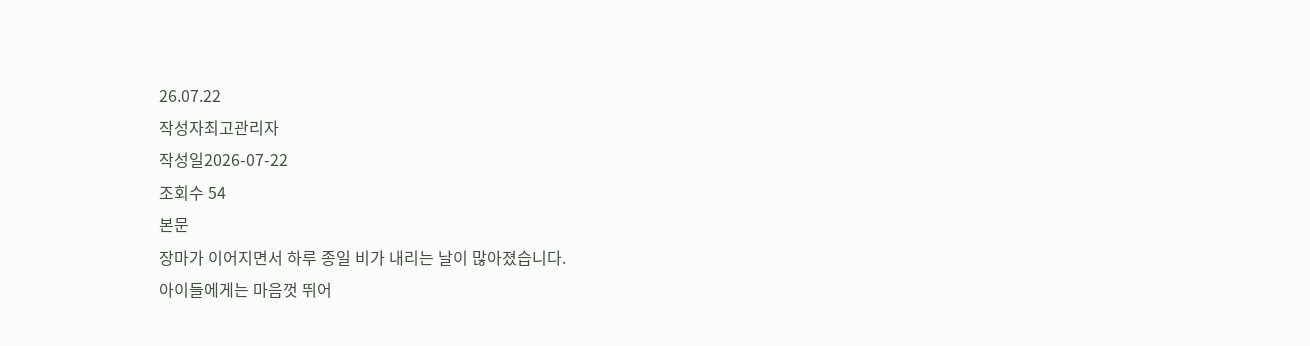26.07.22
작성자최고관리자
작성일2026-07-22
조회수 54
본문
장마가 이어지면서 하루 종일 비가 내리는 날이 많아졌습니다.
아이들에게는 마음껏 뛰어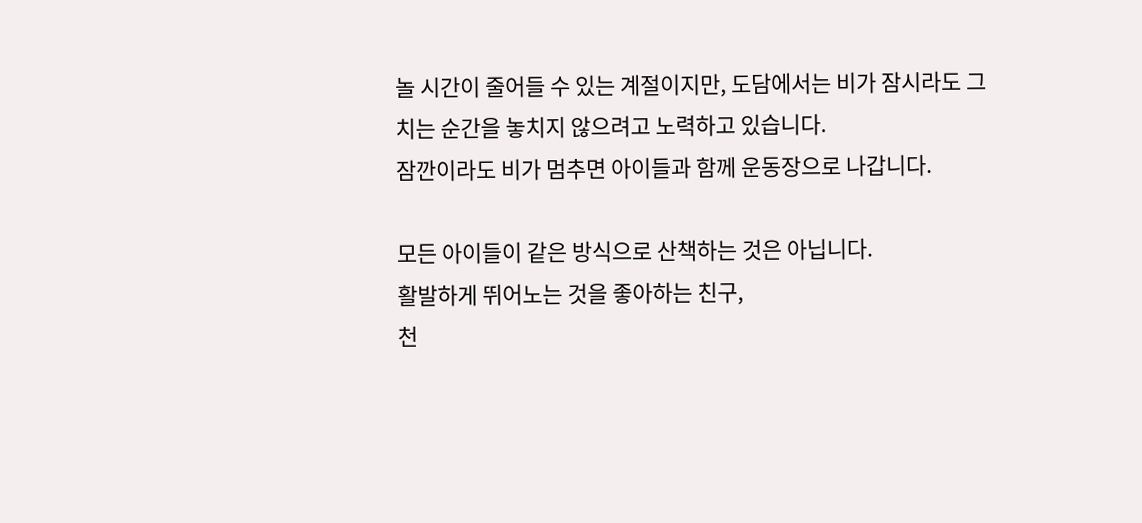놀 시간이 줄어들 수 있는 계절이지만, 도담에서는 비가 잠시라도 그치는 순간을 놓치지 않으려고 노력하고 있습니다.
잠깐이라도 비가 멈추면 아이들과 함께 운동장으로 나갑니다.

모든 아이들이 같은 방식으로 산책하는 것은 아닙니다.
활발하게 뛰어노는 것을 좋아하는 친구,
천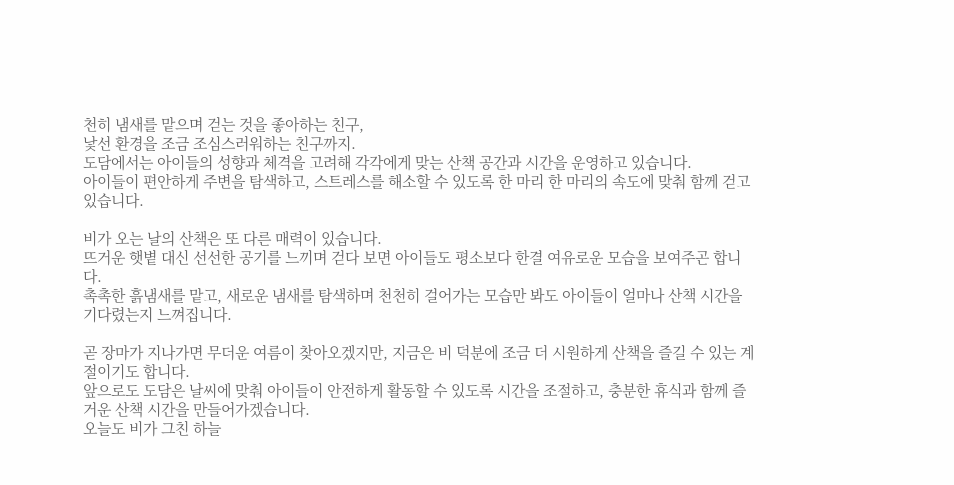천히 냄새를 맡으며 걷는 것을 좋아하는 친구,
낯선 환경을 조금 조심스러워하는 친구까지.
도담에서는 아이들의 성향과 체격을 고려해 각각에게 맞는 산책 공간과 시간을 운영하고 있습니다.
아이들이 편안하게 주변을 탐색하고, 스트레스를 해소할 수 있도록 한 마리 한 마리의 속도에 맞춰 함께 걷고 있습니다.

비가 오는 날의 산책은 또 다른 매력이 있습니다.
뜨거운 햇볕 대신 선선한 공기를 느끼며 걷다 보면 아이들도 평소보다 한결 여유로운 모습을 보여주곤 합니다.
촉촉한 흙냄새를 맡고, 새로운 냄새를 탐색하며 천천히 걸어가는 모습만 봐도 아이들이 얼마나 산책 시간을 기다렸는지 느껴집니다.

곧 장마가 지나가면 무더운 여름이 찾아오겠지만, 지금은 비 덕분에 조금 더 시원하게 산책을 즐길 수 있는 계절이기도 합니다.
앞으로도 도담은 날씨에 맞춰 아이들이 안전하게 활동할 수 있도록 시간을 조절하고, 충분한 휴식과 함께 즐거운 산책 시간을 만들어가겠습니다.
오늘도 비가 그친 하늘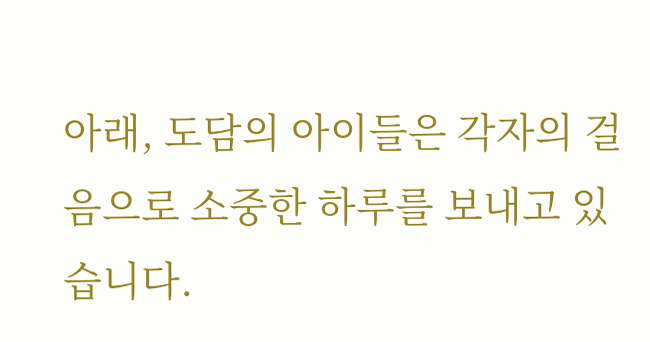아래, 도담의 아이들은 각자의 걸음으로 소중한 하루를 보내고 있습니다.